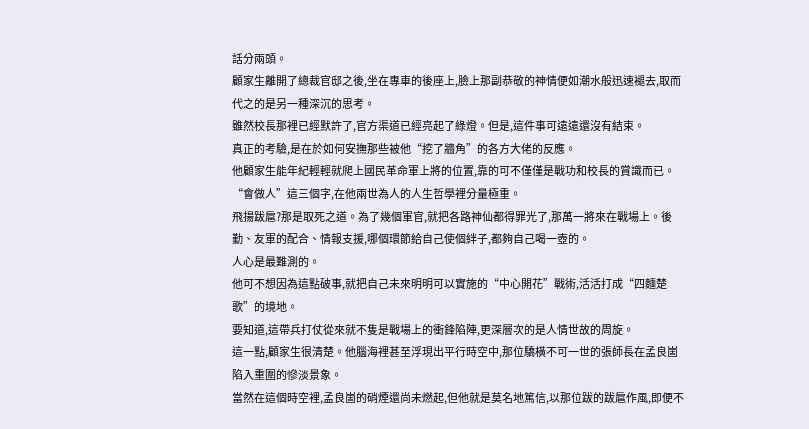話分兩頭。
顧家生離開了總裁官邸之後,坐在專車的後座上,臉上那副恭敬的神情便如潮水般迅速褪去,取而代之的是另一種深沉的思考。
雖然校長那裡已經默許了,官方渠道已經亮起了綠燈。但是,這件事可遠遠還沒有結束。
真正的考驗,是在於如何安撫那些被他“挖了牆角”的各方大佬的反應。
他顧家生能年紀輕輕就爬上國民革命軍上將的位置,靠的可不僅僅是戰功和校長的賞識而已。
“會做人”這三個字,在他兩世為人的人生哲學裡分量極重。
飛揚跋扈?那是取死之道。為了幾個軍官,就把各路神仙都得罪光了,那萬一將來在戰場上。後勤、友軍的配合、情報支援,哪個環節給自己使個絆子,都夠自己喝一壺的。
人心是最難測的。
他可不想因為這點破事,就把自己未來明明可以實施的“中心開花”戰術,活活打成“四麵楚歌”的境地。
要知道,這帶兵打仗從來就不隻是戰場上的衝鋒陷陣,更深層次的是人情世故的周旋。
這一點,顧家生很清楚。他腦海裡甚至浮現出平行時空中,那位驕橫不可一世的張師長在孟良崮陷入重圍的慘淡景象。
當然在這個時空裡,孟良崮的硝煙還尚未燃起,但他就是莫名地篤信,以那位跋的跋扈作風,即便不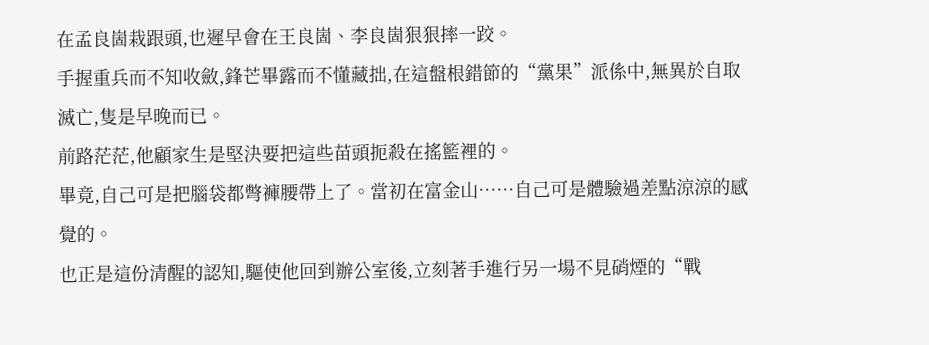在孟良崮栽跟頭,也遲早會在王良崮、李良崮狠狠摔一跤。
手握重兵而不知收斂,鋒芒畢露而不懂藏拙,在這盤根錯節的“黨果”派係中,無異於自取滅亡,隻是早晚而已。
前路茫茫,他顧家生是堅決要把這些苗頭扼殺在搖籃裡的。
畢竟,自己可是把腦袋都彆褲腰帶上了。當初在富金山……自己可是體驗過差點涼涼的感覺的。
也正是這份清醒的認知,驅使他回到辦公室後,立刻著手進行另一場不見硝煙的“戰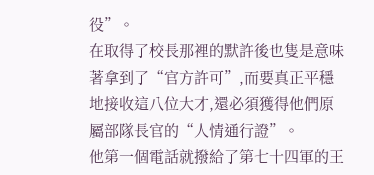役”。
在取得了校長那裡的默許後也隻是意味著拿到了“官方許可”,而要真正平穩地接收這八位大才,還必須獲得他們原屬部隊長官的“人情通行證”。
他第一個電話就撥給了第七十四軍的王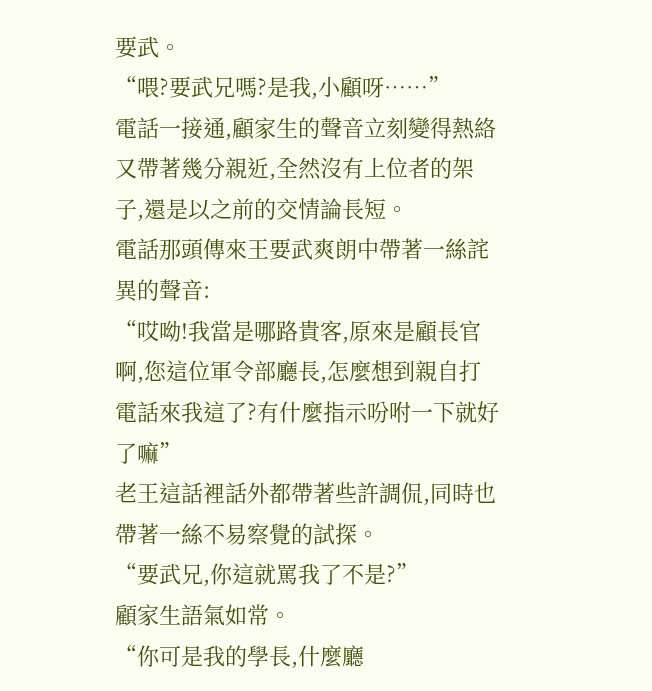要武。
“喂?要武兄嗎?是我,小顧呀……”
電話一接通,顧家生的聲音立刻變得熱絡又帶著幾分親近,全然沒有上位者的架子,還是以之前的交情論長短。
電話那頭傳來王要武爽朗中帶著一絲詫異的聲音:
“哎呦!我當是哪路貴客,原來是顧長官啊,您這位軍令部廳長,怎麼想到親自打電話來我這了?有什麼指示吩咐一下就好了嘛”
老王這話裡話外都帶著些許調侃,同時也帶著一絲不易察覺的試探。
“要武兄,你這就罵我了不是?”
顧家生語氣如常。
“你可是我的學長,什麼廳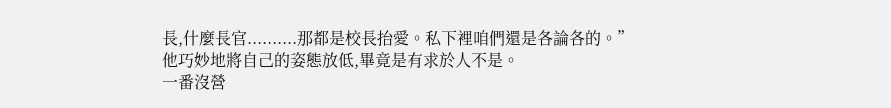長,什麼長官..........那都是校長抬愛。私下裡咱們還是各論各的。”
他巧妙地將自己的姿態放低,畢竟是有求於人不是。
一番沒營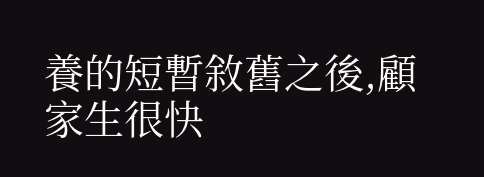養的短暫敘舊之後,顧家生很快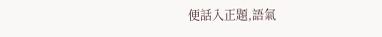便話入正題,語氣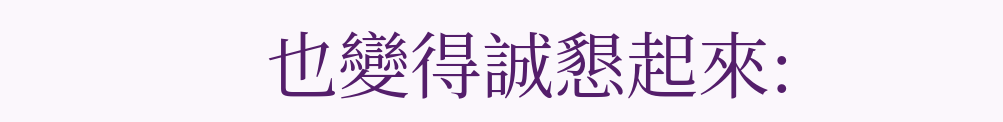也變得誠懇起來: